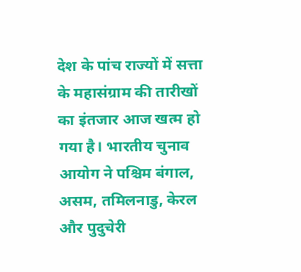देश के पांच राज्यों में सत्ता के महासंग्राम की तारीखों का इंतजार आज खत्म हो गया है। भारतीय चुनाव आयोग ने पश्चिम बंगाल, असम, तमिलनाडु, केरल और पुदुचेरी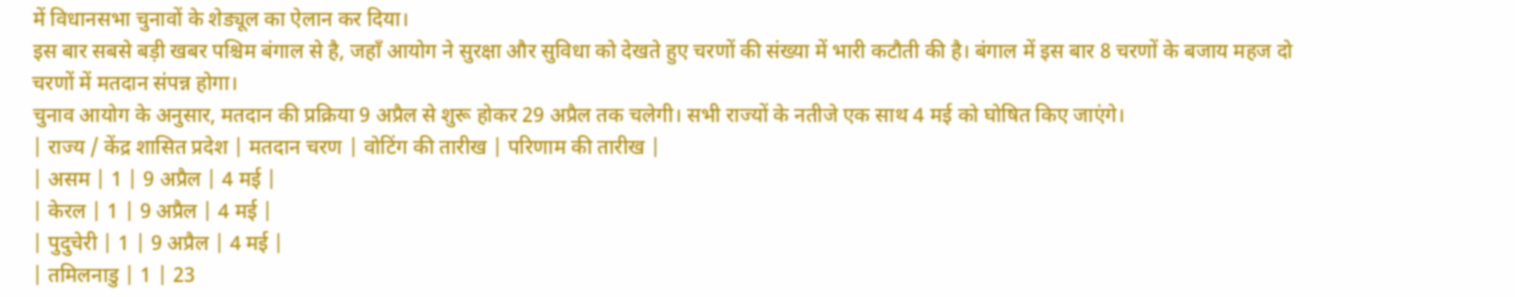में विधानसभा चुनावों के शेड्यूल का ऐलान कर दिया।
इस बार सबसे बड़ी खबर पश्चिम बंगाल से है, जहाँ आयोग ने सुरक्षा और सुविधा को देखते हुए चरणों की संख्या में भारी कटौती की है। बंगाल में इस बार 8 चरणों के बजाय महज दो चरणों में मतदान संपन्न होगा।
चुनाव आयोग के अनुसार, मतदान की प्रक्रिया 9 अप्रैल से शुरू होकर 29 अप्रैल तक चलेगी। सभी राज्यों के नतीजे एक साथ 4 मई को घोषित किए जाएंगे।
| राज्य / केंद्र शासित प्रदेश | मतदान चरण | वोटिंग की तारीख | परिणाम की तारीख |
| असम | 1 | 9 अप्रैल | 4 मई |
| केरल | 1 | 9 अप्रैल | 4 मई |
| पुदुचेरी | 1 | 9 अप्रैल | 4 मई |
| तमिलनाडु | 1 | 23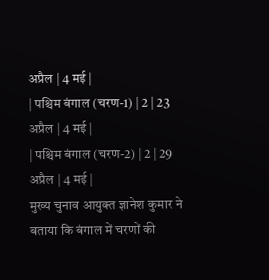अप्रैल | 4 मई |
| पश्चिम बंगाल (चरण-1) | 2 | 23 अप्रैल | 4 मई |
| पश्चिम बंगाल (चरण-2) | 2 | 29 अप्रैल | 4 मई |
मुख्य चुनाव आयुक्त ज्ञानेश कुमार ने बताया कि बंगाल में चरणों की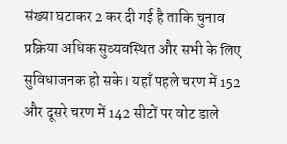संख्या घटाकर 2 कर दी गई है ताकि चुनाव प्रक्रिया अधिक सुव्यवस्थित और सभी के लिए सुविधाजनक हो सके। यहाँ पहले चरण में 152 और दूसरे चरण में 142 सीटों पर वोट डाले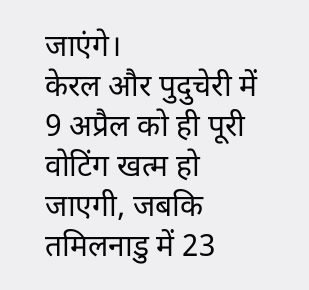जाएंगे।
केरल और पुदुचेरी में 9 अप्रैल को ही पूरी वोटिंग खत्म हो जाएगी, जबकि तमिलनाडु में 23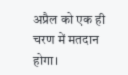अप्रैल को एक ही चरण में मतदान होगा।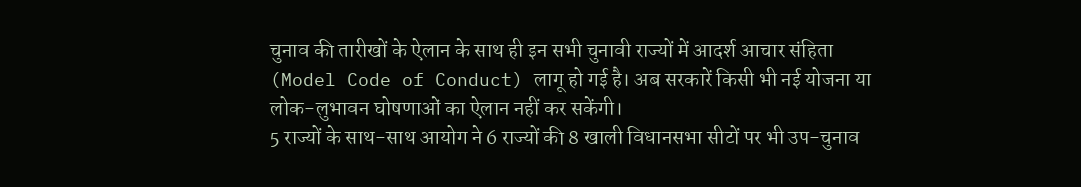चुनाव की तारीखों के ऐलान के साथ ही इन सभी चुनावी राज्यों में आदर्श आचार संहिता (Model Code of Conduct) लागू हो गई है। अब सरकारें किसी भी नई योजना या लोक-लुभावन घोषणाओं का ऐलान नहीं कर सकेंगी।
5 राज्यों के साथ-साथ आयोग ने 6 राज्यों की 8 खाली विधानसभा सीटों पर भी उप-चुनाव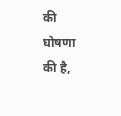की घोषणा की है,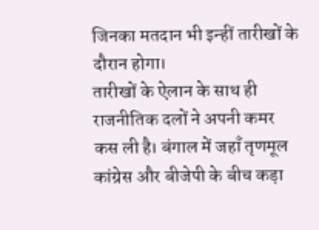जिनका मतदान भी इन्हीं तारीखों के दौरान होगा।
तारीखों के ऐलान के साथ ही राजनीतिक दलों ने अपनी कमर कस ली है। बंगाल में जहाँ तृणमूल कांग्रेस और बीजेपी के बीच कड़ा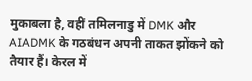मुकाबला है, वहीं तमिलनाडु में DMK और AIADMK के गठबंधन अपनी ताकत झोंकने को तैयार हैं। केरल में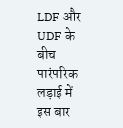LDF और UDF के बीच पारंपरिक लड़ाई में इस बार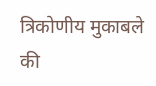त्रिकोणीय मुकाबले की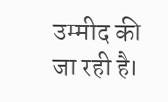उम्मीद की जा रही है।